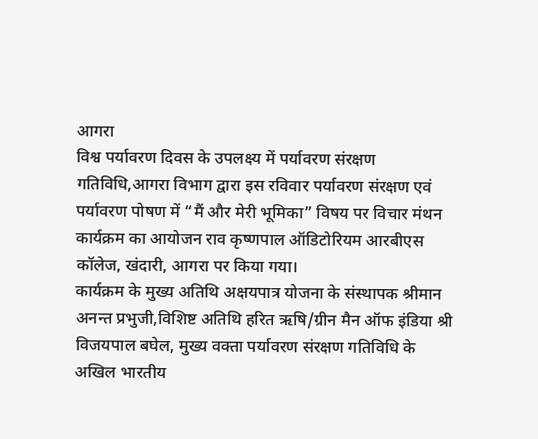आगरा
विश्व पर्यावरण दिवस के उपलक्ष्य में पर्यावरण संरक्षण गतिविधि,आगरा विभाग द्वारा इस रविवार पर्यावरण संरक्षण एवं पर्यावरण पोषण में “मैं और मेरी भूमिका” विषय पर विचार मंथन कार्यक्रम का आयोजन राव कृष्णपाल ऑडिटोरियम आरबीएस कॉलेज, खंदारी, आगरा पर किया गया।
कार्यक्रम के मुख्य अतिथि अक्षयपात्र योजना के संस्थापक श्रीमान अनन्त प्रभुजी,विशिष्ट अतिथि हरित ऋषि/ग्रीन मैन ऑफ इंडिया श्री विजयपाल बघेल, मुख्य वक्ता पर्यावरण संरक्षण गतिविधि के अखिल भारतीय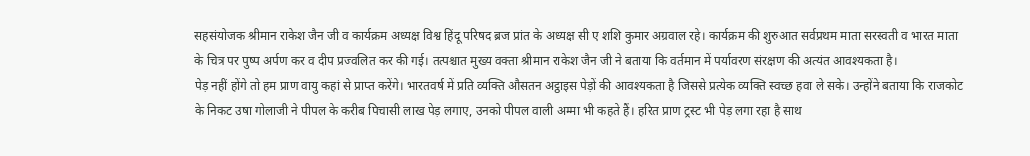सहसंयोजक श्रीमान राकेश जैन जी व कार्यक्रम अध्यक्ष विश्व हिंदू परिषद ब्रज प्रांत के अध्यक्ष सी ए शशि कुमार अग्रवाल रहे। कार्यक्रम की शुरुआत सर्वप्रथम माता सरस्वती व भारत माता के चित्र पर पुष्प अर्पण कर व दीप प्रज्वलित कर की गई। तत्पश्चात मुख्य वक्ता श्रीमान राकेश जैन जी ने बताया कि वर्तमान में पर्यावरण संरक्षण की अत्यंत आवश्यकता है।
पेड़ नहीं होंगे तो हम प्राण वायु कहां से प्राप्त करेंगे। भारतवर्ष में प्रति व्यक्ति औसतन अट्ठाइस पेड़ों की आवश्यकता है जिससे प्रत्येक व्यक्ति स्वच्छ हवा ले सके। उन्होंने बताया कि राजकोट के निकट उषा गोलाजी ने पीपल के करीब पिचासी लाख पेड़ लगाए, उनको पीपल वाली अम्मा भी कहते हैं। हरित प्राण ट्रस्ट भी पेड़ लगा रहा है साथ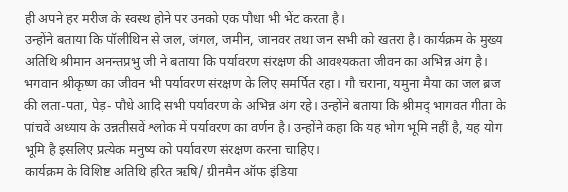ही अपने हर मरीज के स्वस्थ होने पर उनको एक पौधा भी भेंट करता है।
उन्होंने बताया कि पॉलीथिन से जल, जंगल, जमीन, जानवर तथा जन सभी को खतरा है। कार्यक्रम के मुख्य अतिथि श्रीमान अनन्तप्रभु जी ने बताया कि पर्यावरण संरक्षण की आवश्यकता जीवन का अभिन्न अंग है।
भगवान श्रीकृष्ण का जीवन भी पर्यावरण संरक्षण के लिए समर्पित रहा। गौ चराना, यमुना मैया का जल ब्रज की लता-पता, पेड़- पौधे आदि सभी पर्यावरण के अभिन्न अंग रहे। उन्होंने बताया कि श्रीमद् भागवत गीता के पांचवें अध्याय के उन्नतीसवें श्लोक में पर्यावरण का वर्णन है। उन्होंने कहा कि यह भोग भूमि नहीं है, यह योग भूमि है इसलिए प्रत्येक मनुष्य को पर्यावरण संरक्षण करना चाहिए।
कार्यक्रम के विशिष्ट अतिथि हरित ऋषि/ ग्रीनमैन ऑफ इंडिया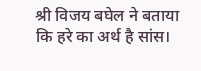श्री विजय बघेल ने बताया कि हरे का अर्थ है सांस।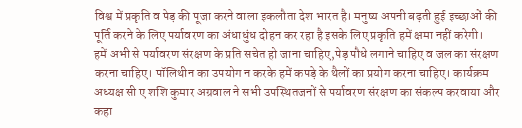विश्व में प्रकृति व पेड़ की पूजा करने वाला इकलौता देश भारत है। मनुष्य अपनी बढ़ती हुई इच्छाओं की पूर्ति करने के लिए पर्यावरण का अंधाधुंध दोहन कर रहा है इसके लिए प्रकृति हमें क्षमा नहीं करेगी।
हमें अभी से पर्यावरण संरक्षण के प्रति सचेत हो जाना चाहिए,पेड़ पौधे लगाने चाहिए व जल का संरक्षण करना चाहिए। पॉलिथीन का उपयोग न करके हमें कपड़े के थैलों का प्रयोग करना चाहिए। कार्यक्रम अध्यक्ष सी ए शशि कुमार अग्रवाल ने सभी उपस्थितजनों से पर्यावरण संरक्षण का संकल्प करवाया और कहा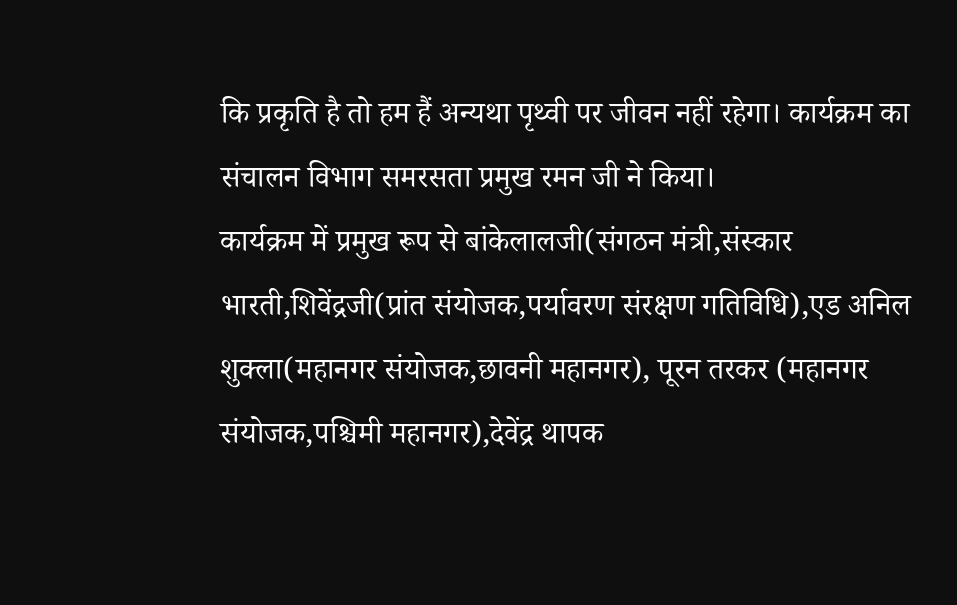कि प्रकृति है तो हम हैं अन्यथा पृथ्वी पर जीवन नहीं रहेगा। कार्यक्रम का संचालन विभाग समरसता प्रमुख रमन जी ने किया।
कार्यक्रम में प्रमुख रूप से बांकेलालजी(संगठन मंत्री,संस्कार भारती,शिवेंद्रजी(प्रांत संयोजक,पर्यावरण संरक्षण गतिविधि),एड अनिल शुक्ला(महानगर संयोजक,छावनी महानगर), पूरन तरकर (महानगर संयोजक,पश्चिमी महानगर),देवेंद्र थापक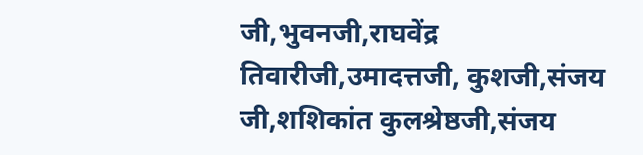जी,भुवनजी,राघवेंद्र तिवारीजी,उमादत्तजी, कुशजी,संजय जी,शशिकांत कुलश्रेष्ठजी,संजय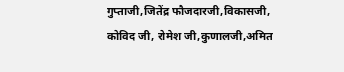गुप्ताजी,जितेंद्र फौजदारजी,विकासजी, कोविद जी, रोमेश जी,कुणालजी,अमित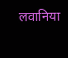लवानिया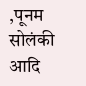,पूनम सोलंकी आदि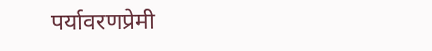पर्यावरणप्रेमी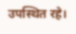उपस्थित रहे।